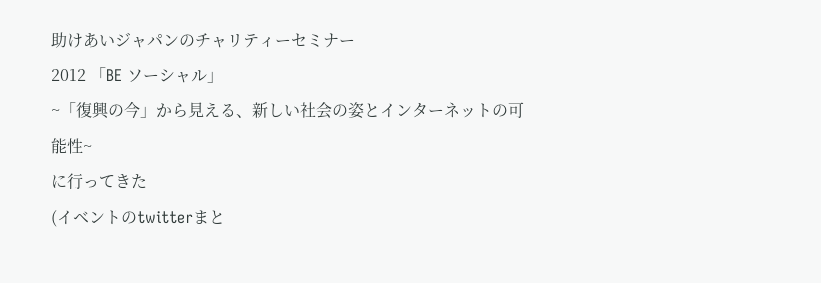助けあいジャパンのチャリティーセミナー
2012 「BE ソーシャル」
~「復興の今」から見える、新しい社会の姿とインターネットの可能性~
に行ってきた
(イベントのtwitterまと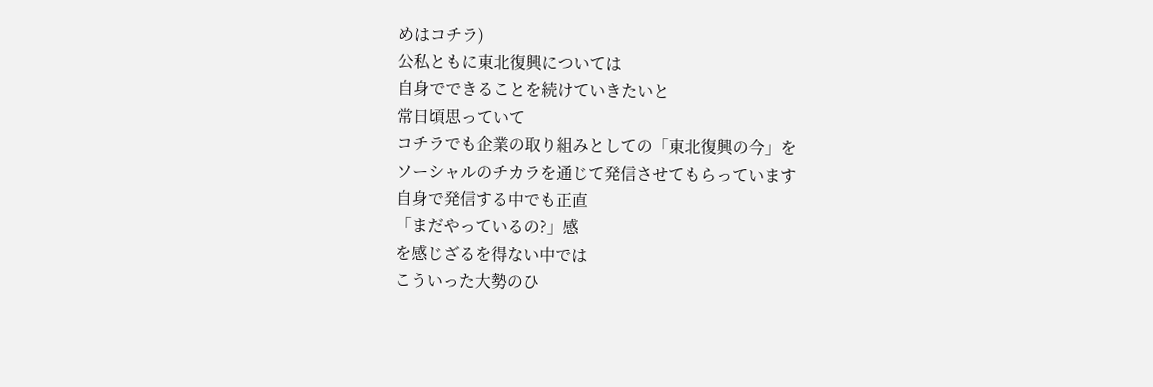めはコチラ)
公私ともに東北復興については
自身でできることを続けていきたいと
常日頃思っていて
コチラでも企業の取り組みとしての「東北復興の今」を
ソーシャルのチカラを通じて発信させてもらっています
自身で発信する中でも正直
「まだやっているの?」感
を感じざるを得ない中では
こういった大勢のひ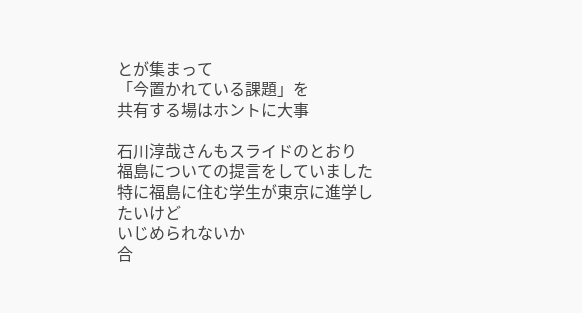とが集まって
「今置かれている課題」を
共有する場はホントに大事

石川淳哉さんもスライドのとおり
福島についての提言をしていました
特に福島に住む学生が東京に進学したいけど
いじめられないか
合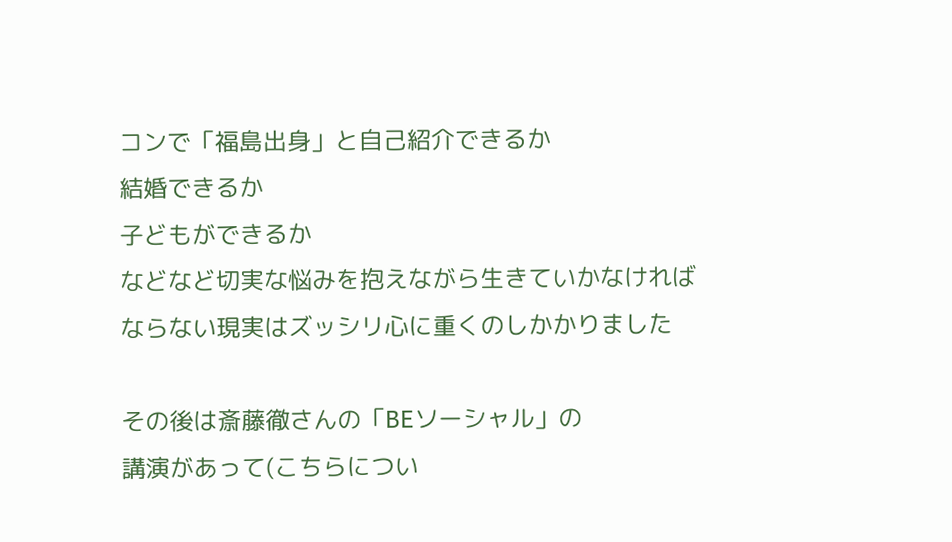コンで「福島出身」と自己紹介できるか
結婚できるか
子どもができるか
などなど切実な悩みを抱えながら生きていかなければ
ならない現実はズッシリ心に重くのしかかりました

その後は斎藤徹さんの「BEソーシャル」の
講演があって(こちらについ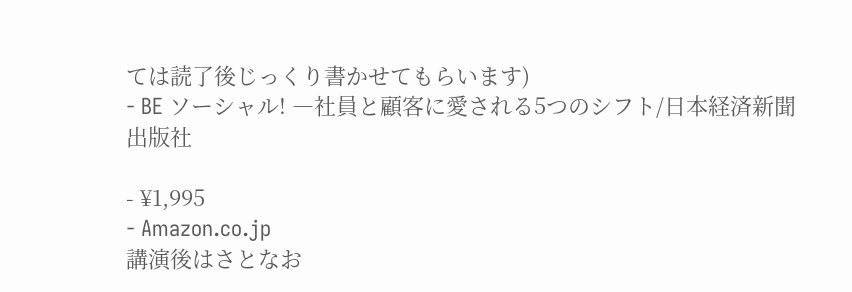ては読了後じっくり書かせてもらいます)
- BE ソーシャル! ―社員と顧客に愛される5つのシフト/日本経済新聞出版社

- ¥1,995
- Amazon.co.jp
講演後はさとなお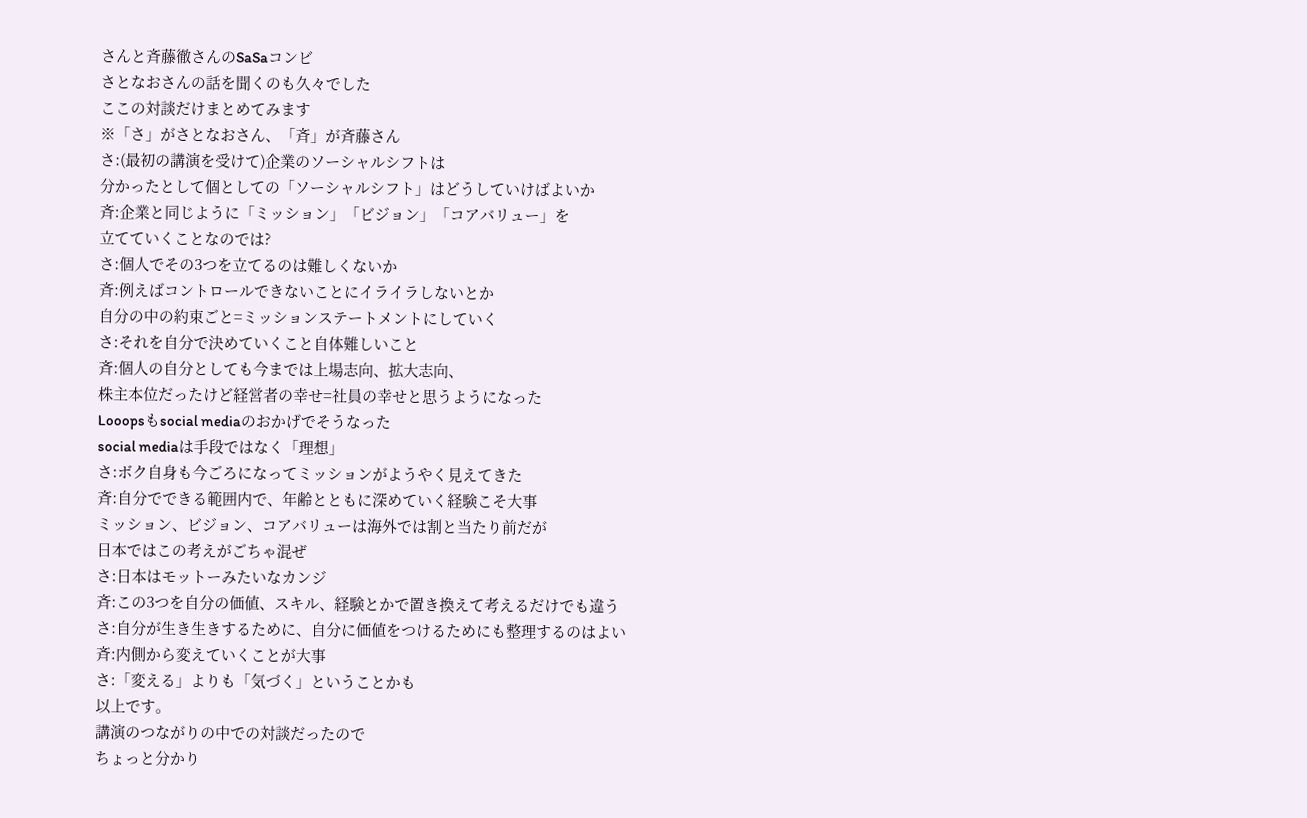さんと斉藤徹さんのSaSaコンビ
さとなおさんの話を聞くのも久々でした
ここの対談だけまとめてみます
※「さ」がさとなおさん、「斉」が斉藤さん
さ:(最初の講演を受けて)企業のソーシャルシフトは
分かったとして個としての「ソーシャルシフト」はどうしていけばよいか
斉:企業と同じように「ミッション」「ビジョン」「コアバリュー」を
立てていくことなのでは?
さ:個人でその3つを立てるのは難しくないか
斉:例えばコントロールできないことにイライラしないとか
自分の中の約束ごと=ミッションステートメントにしていく
さ:それを自分で決めていくこと自体難しいこと
斉:個人の自分としても今までは上場志向、拡大志向、
株主本位だったけど経営者の幸せ=社員の幸せと思うようになった
Looopsもsocial mediaのおかげでそうなった
social mediaは手段ではなく「理想」
さ:ボク自身も今ごろになってミッションがようやく見えてきた
斉:自分でできる範囲内で、年齢とともに深めていく経験こそ大事
ミッション、ビジョン、コアバリューは海外では割と当たり前だが
日本ではこの考えがごちゃ混ぜ
さ:日本はモットーみたいなカンジ
斉:この3つを自分の価値、スキル、経験とかで置き換えて考えるだけでも違う
さ:自分が生き生きするために、自分に価値をつけるためにも整理するのはよい
斉:内側から変えていくことが大事
さ:「変える」よりも「気づく」ということかも
以上です。
講演のつながりの中での対談だったので
ちょっと分かり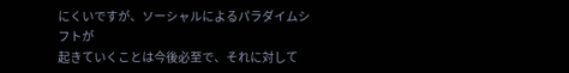にくいですが、ソーシャルによるパラダイムシフトが
起きていくことは今後必至で、それに対して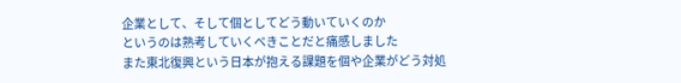企業として、そして個としてどう動いていくのか
というのは熟考していくべきことだと痛感しました
また東北復興という日本が抱える課題を個や企業がどう対処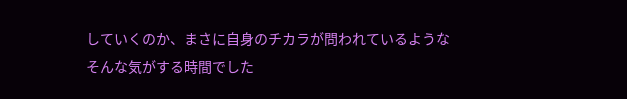していくのか、まさに自身のチカラが問われているような
そんな気がする時間でした